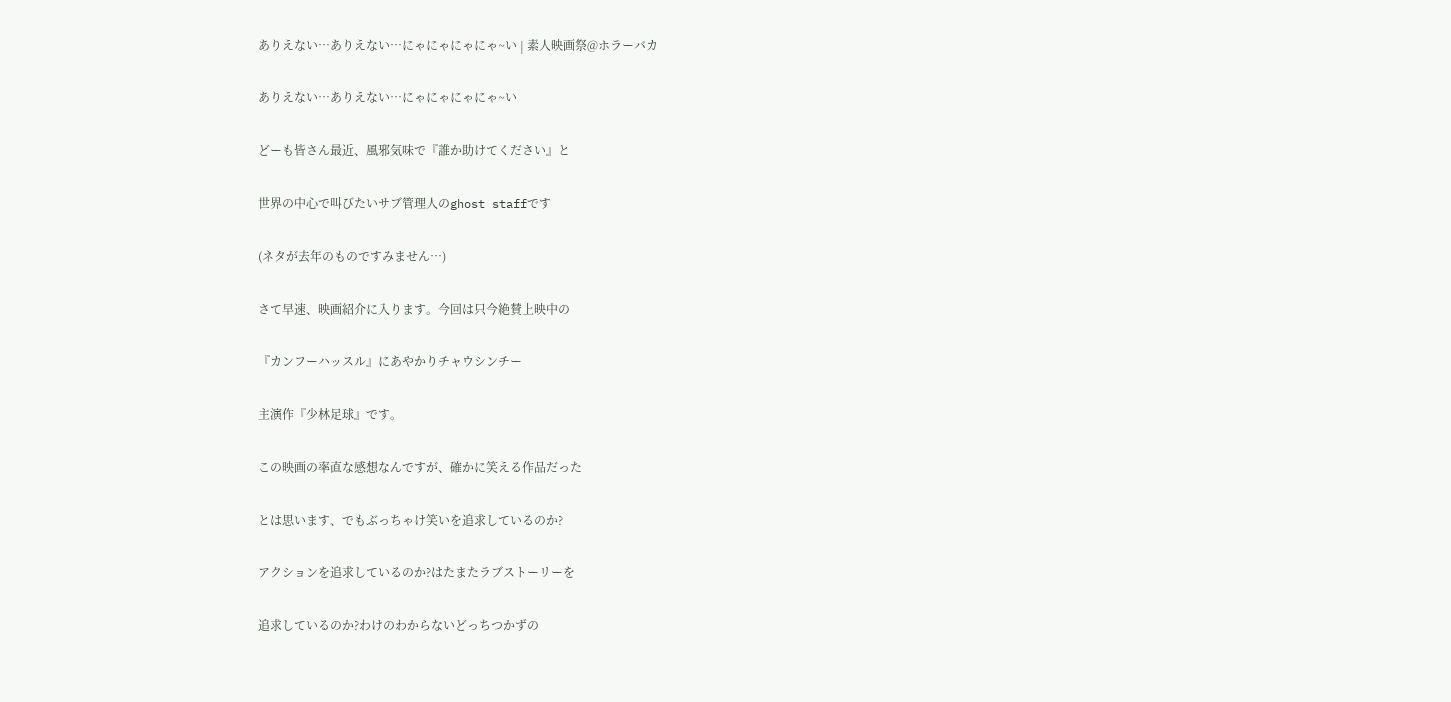ありえない…ありえない…にゃにゃにゃにゃ~い | 素人映画祭@ホラーバカ

ありえない…ありえない…にゃにゃにゃにゃ~い

どーも皆さん最近、風邪気味で『誰か助けてください』と

世界の中心で叫びたいサブ管理人のghost staffです

(ネタが去年のものですみません…)

さて早速、映画紹介に入ります。今回は只今絶賛上映中の

『カンフーハッスル』にあやかりチャウシンチー

主演作『少林足球』です。

この映画の率直な感想なんですが、確かに笑える作品だった

とは思います、でもぶっちゃけ笑いを追求しているのか?

アクションを追求しているのか?はたまたラブストーリーを

追求しているのか?わけのわからないどっちつかずの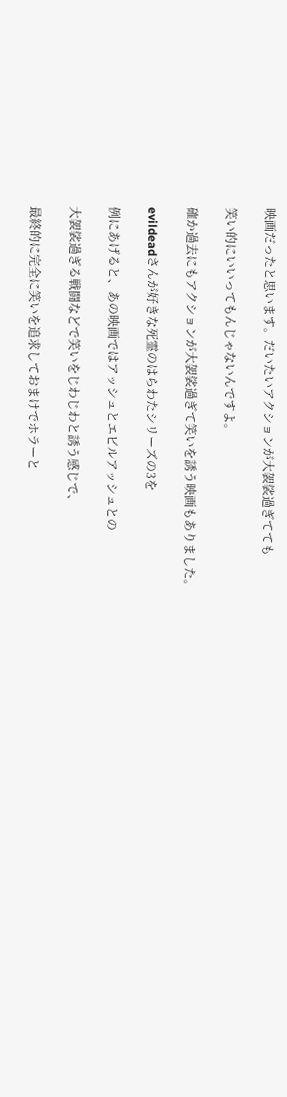映画だったと思います。だいたいアクションが大袈裟過ぎてても

笑い的にいいってもんじゃないんですよ。

確か過去にもアクションが大袈裟過ぎて笑いを誘う映画もありました。

evildeadさんが好きな死霊のはらわたシリーズの3を

例にあげると、あの映画ではアッシュとエビルアッシュとの

大袈裟過ぎる戦闘などで笑いをじわじわと誘う感じで、

最終的に完全に笑いを追求しておまけでホラーと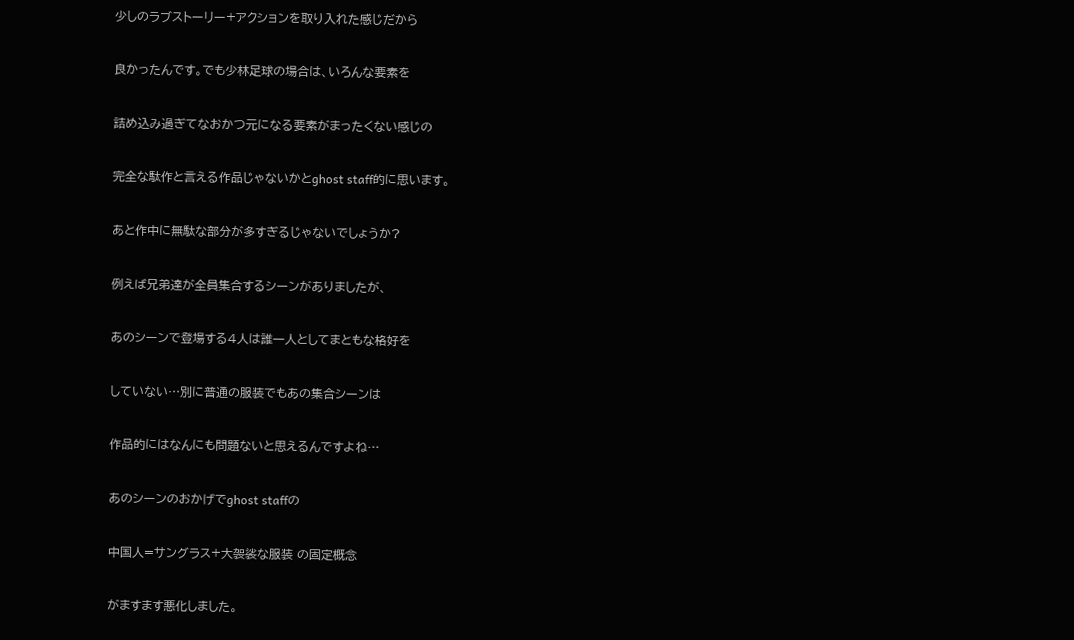少しのラブストーリー+アクションを取り入れた感じだから

良かったんです。でも少林足球の場合は、いろんな要素を

詰め込み過ぎてなおかつ元になる要素がまったくない感じの

完全な駄作と言える作品じゃないかとghost staff的に思います。

あと作中に無駄な部分が多すぎるじゃないでしょうか?

例えば兄弟達が全員集合するシーンがありましたが、

あのシーンで登場する4人は誰一人としてまともな格好を

していない…別に普通の服装でもあの集合シーンは

作品的にはなんにも問題ないと思えるんですよね…

あのシーンのおかげでghost staffの

中国人=サングラス+大袈裟な服装 の固定概念

がますます悪化しました。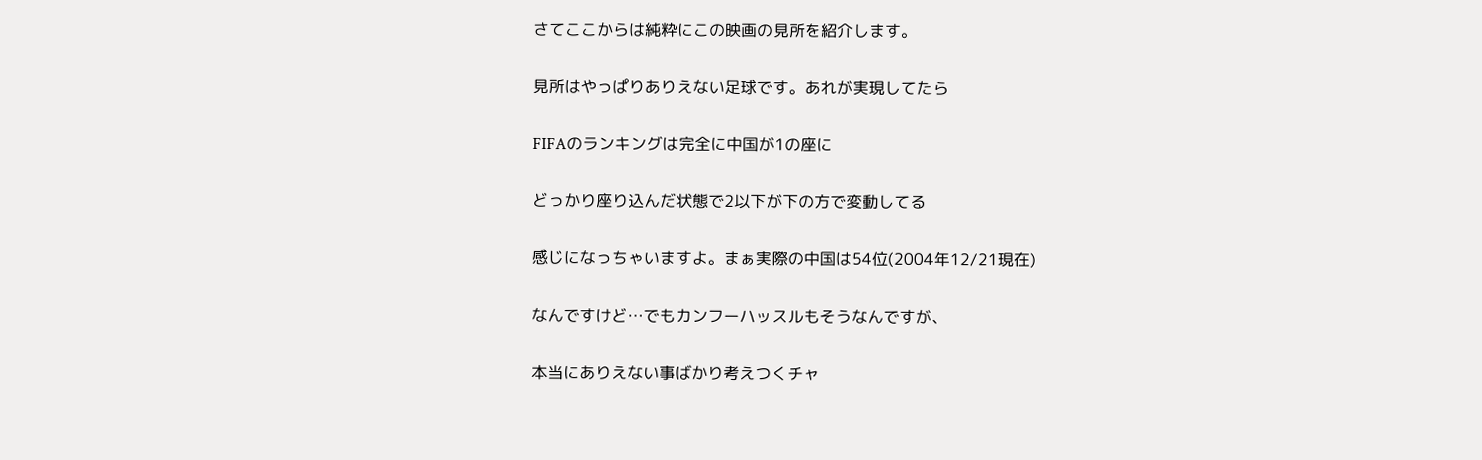さてここからは純粋にこの映画の見所を紹介します。

見所はやっぱりありえない足球です。あれが実現してたら

FIFAのランキングは完全に中国が1の座に

どっかり座り込んだ状態で2以下が下の方で変動してる

感じになっちゃいますよ。まぁ実際の中国は54位(2004年12/21現在)

なんですけど…でもカンフーハッスルもそうなんですが、

本当にありえない事ばかり考えつくチャ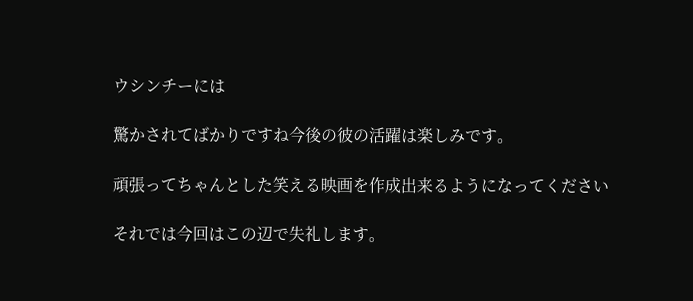ウシンチーには

驚かされてばかりですね今後の彼の活躍は楽しみです。

頑張ってちゃんとした笑える映画を作成出来るようになってください

それでは今回はこの辺で失礼します。